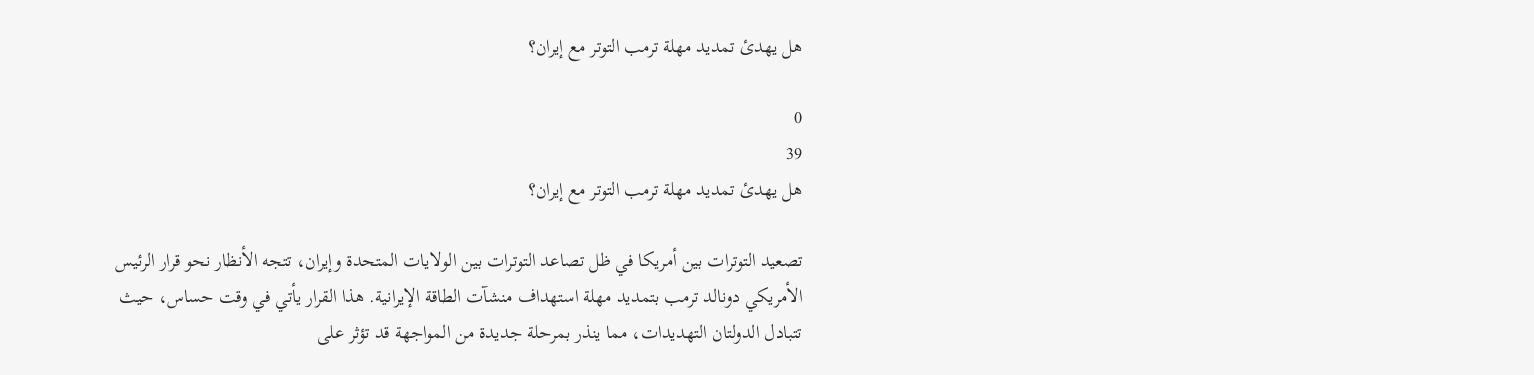هل يهدئ تمديد مهلة ترمب التوتر مع إيران؟

0
39
هل يهدئ تمديد مهلة ترمب التوتر مع إيران؟

تصعيد التوترات بين أمريكا في ظل تصاعد التوترات بين الولايات المتحدة وإيران، تتجه الأنظار نحو قرار الرئيس الأمريكي دونالد ترمب بتمديد مهلة استهداف منشآت الطاقة الإيرانية. هذا القرار يأتي في وقت حساس، حيث تتبادل الدولتان التهديدات، مما ينذر بمرحلة جديدة من المواجهة قد تؤثر على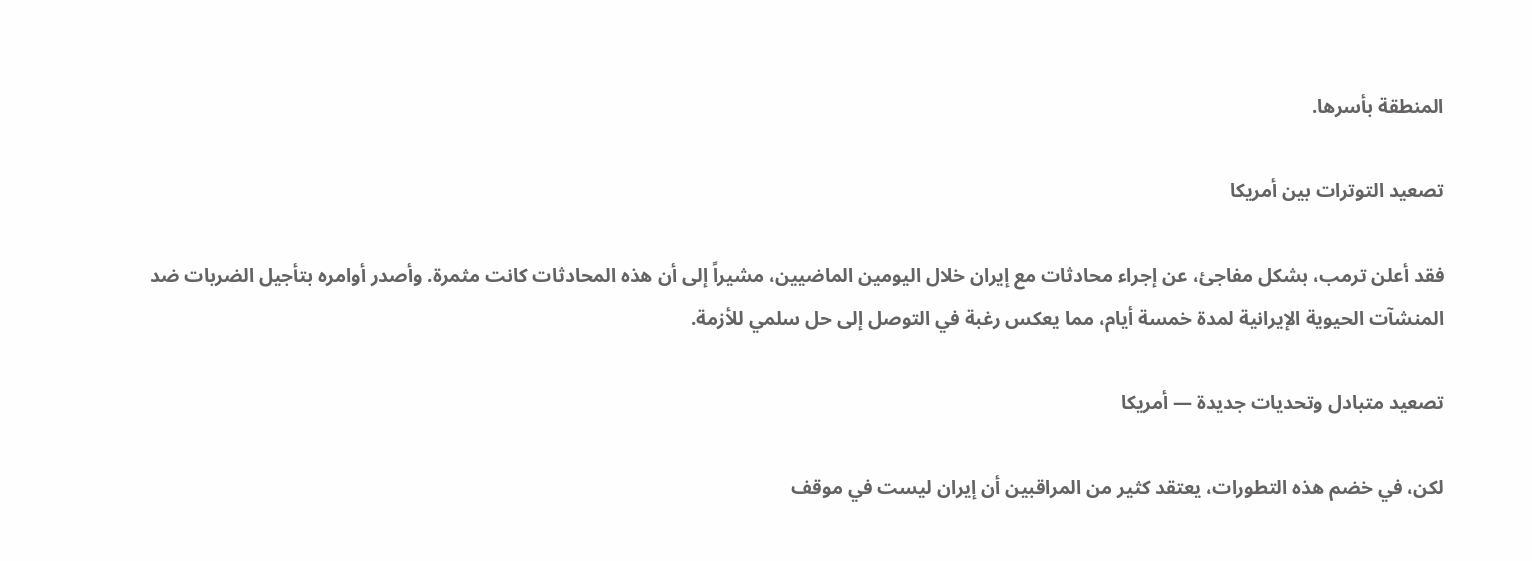المنطقة بأسرها.

تصعيد التوترات بين أمريكا

فقد أعلن ترمب، بشكل مفاجئ، عن إجراء محادثات مع إيران خلال اليومين الماضيين، مشيراً إلى أن هذه المحادثات كانت مثمرة. وأصدر أوامره بتأجيل الضربات ضد المنشآت الحيوية الإيرانية لمدة خمسة أيام، مما يعكس رغبة في التوصل إلى حل سلمي للأزمة.

تصعيد متبادل وتحديات جديدة — أمريكا

لكن، في خضم هذه التطورات، يعتقد كثير من المراقبين أن إيران ليست في موقف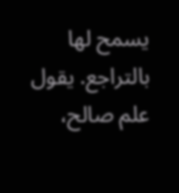يسمح لها بالتراجع. يقول علم صالح،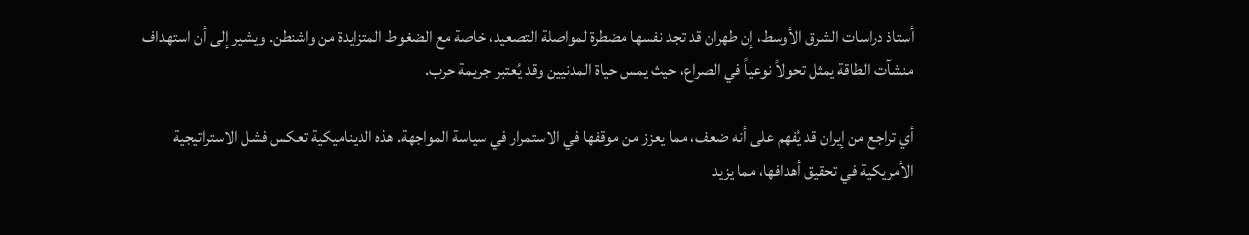أستاذ دراسات الشرق الأوسط، إن طهران قد تجد نفسها مضطرة لمواصلة التصعيد، خاصة مع الضغوط المتزايدة من واشنطن. ويشير إلى أن استهداف منشآت الطاقة يمثل تحولاً نوعياً في الصراع، حيث يمس حياة المدنيين وقد يُعتبر جريمة حرب.

أي تراجع من إيران قد يُفهم على أنه ضعف، مما يعزز من موقفها في الاستمرار في سياسة المواجهة. هذه الديناميكية تعكس فشل الاستراتيجية الأمريكية في تحقيق أهدافها، مما يزيد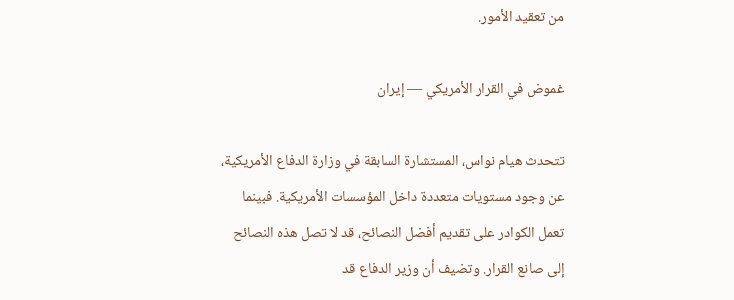من تعقيد الأمور.

غموض في القرار الأمريكي — إيران

تتحدث هيام نواس، المستشارة السابقة في وزارة الدفاع الأمريكية، عن وجود مستويات متعددة داخل المؤسسات الأمريكية. فبينما تعمل الكوادر على تقديم أفضل النصائح، قد لا تصل هذه النصائح إلى صانع القرار. وتضيف أن وزير الدفاع قد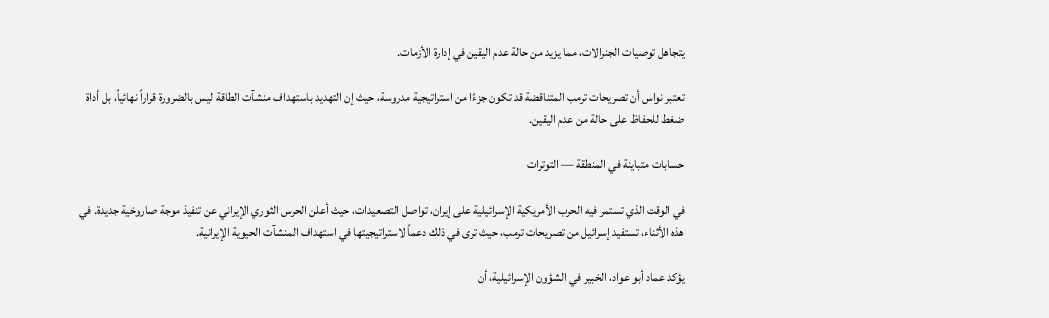يتجاهل توصيات الجنرالات، مما يزيد من حالة عدم اليقين في إدارة الأزمات.

تعتبر نواس أن تصريحات ترمب المتناقضة قد تكون جزءًا من استراتيجية مدروسة، حيث إن التهديد باستهداف منشآت الطاقة ليس بالضرورة قراراً نهائياً، بل أداة ضغط للحفاظ على حالة من عدم اليقين.

حسابات متباينة في المنطقة — التوترات

في الوقت الذي تستمر فيه الحرب الأمريكية الإسرائيلية على إيران، تواصل التصعيدات، حيث أعلن الحرس الثوري الإيراني عن تنفيذ موجة صاروخية جديدة. في هذه الأثناء، تستفيد إسرائيل من تصريحات ترمب، حيث ترى في ذلك دعماً لاستراتيجيتها في استهداف المنشآت الحيوية الإيرانية.

يؤكد عماد أبو عواد، الخبير في الشؤون الإسرائيلية، أن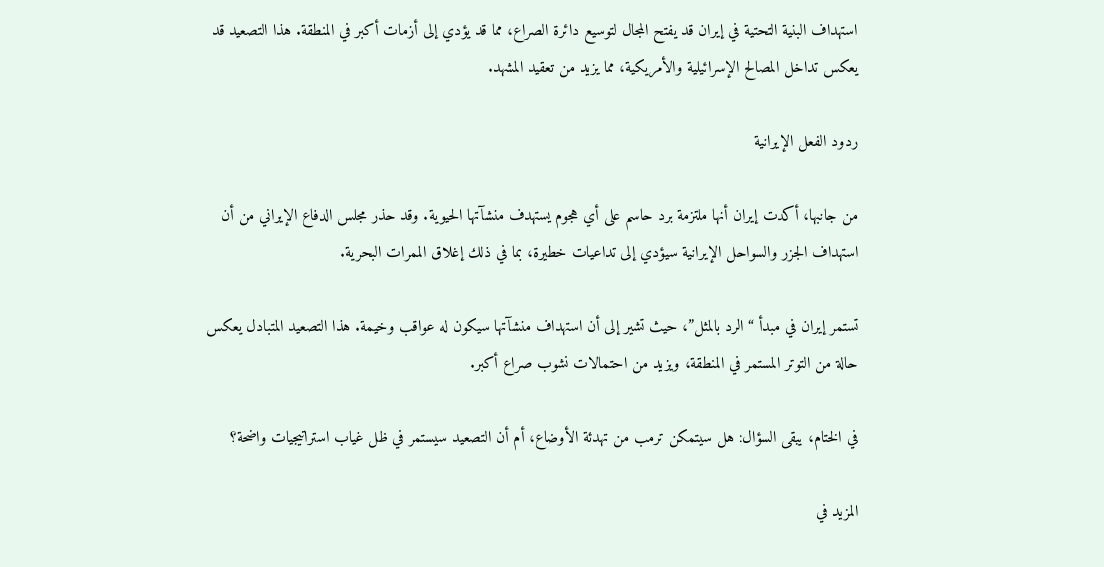استهداف البنية التحتية في إيران قد يفتح المجال لتوسيع دائرة الصراع، مما قد يؤدي إلى أزمات أكبر في المنطقة. هذا التصعيد قد يعكس تداخل المصالح الإسرائيلية والأمريكية، مما يزيد من تعقيد المشهد.

ردود الفعل الإيرانية

من جانبها، أكدت إيران أنها ملتزمة برد حاسم على أي هجوم يستهدف منشآتها الحيوية. وقد حذر مجلس الدفاع الإيراني من أن استهداف الجزر والسواحل الإيرانية سيؤدي إلى تداعيات خطيرة، بما في ذلك إغلاق الممرات البحرية.

تستمر إيران في مبدأ “الرد بالمثل”، حيث تشير إلى أن استهداف منشآتها سيكون له عواقب وخيمة. هذا التصعيد المتبادل يعكس حالة من التوتر المستمر في المنطقة، ويزيد من احتمالات نشوب صراع أكبر.

في الختام، يبقى السؤال: هل سيتمكن ترمب من تهدئة الأوضاع، أم أن التصعيد سيستمر في ظل غياب استراتيجيات واضحة؟

المزيد في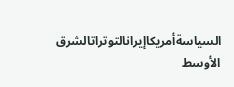السياسةأمريكاإيرانالتوتراتالشرق الأوسط